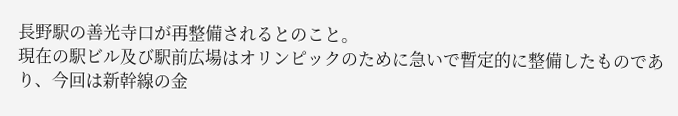長野駅の善光寺口が再整備されるとのこと。
現在の駅ビル及び駅前広場はオリンピックのために急いで暫定的に整備したものであり、今回は新幹線の金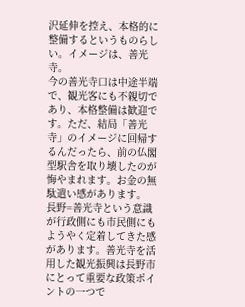沢延伸を控え、本格的に整備するというものらしい。イメージは、善光寺。
今の善光寺口は中途半端で、観光客にも不親切であり、本格整備は歓迎です。ただ、結局「善光寺」のイメージに回帰するんだったら、前の仏閣型駅舎を取り壊したのが悔やまれます。お金の無駄遣い感があります。
長野=善光寺という意識が行政側にも市民側にもようやく定着してきた感があります。善光寺を活用した観光振興は長野市にとって重要な政策ポイントの一つで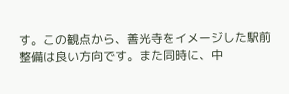す。この観点から、善光寺をイメージした駅前整備は良い方向です。また同時に、中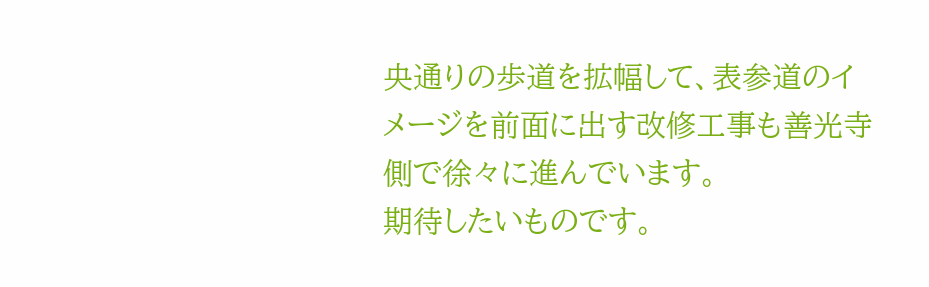央通りの歩道を拡幅して、表参道のイメージを前面に出す改修工事も善光寺側で徐々に進んでいます。
期待したいものです。